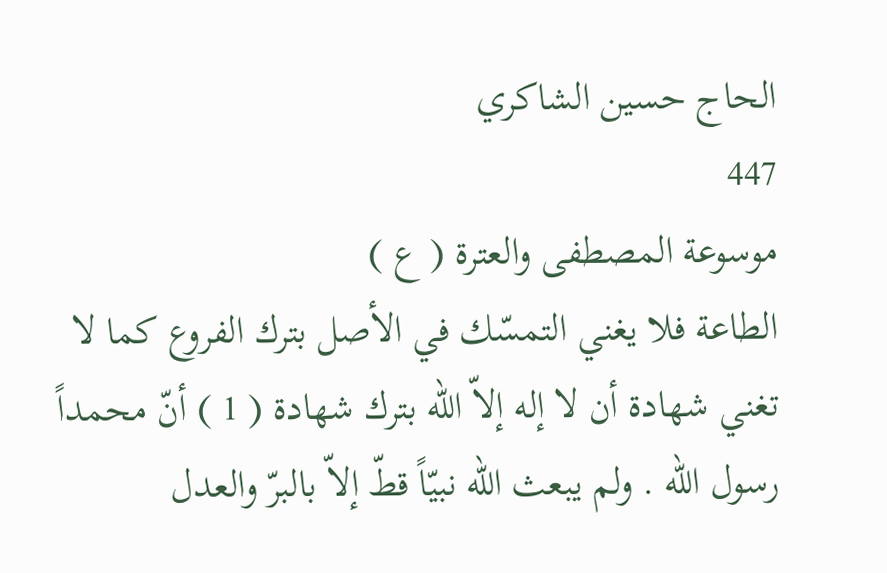الحاج حسين الشاكري
447
موسوعة المصطفى والعترة ( ع )
الطاعة فلا يغني التمسّك في الأصل بترك الفروع كما لا تغني شهادة أن لا إله إلاّ اللّه بترك شهادة ( 1 ) أنّ محمداً رسول اللّه . ولم يبعث اللّه نبيّاً قطّ إلاّ بالبرّ والعدل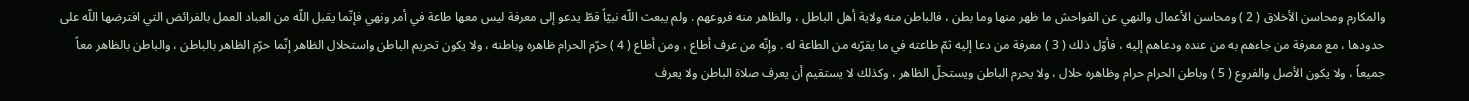والمكارم ومحاسن الأخلاق ( 2 ) ومحاسن الأعمال والنهي عن الفواحش ما ظهر منها وما بطن ، فالباطن منه ولاية أهل الباطل ، والظاهر منه فروعهم . ولم يبعث اللّه نبيّاً قطّ يدعو إلى معرفة ليس معها طاعة في أمر ونهي فإنّما يقبل اللّه من العباد العمل بالفرائض التي افترضها اللّه على حدودها ، مع معرفة من جاءهم به من عنده ودعاهم إليه ، فأوّل ذلك ( 3 ) معرفة من دعا إليه ثمّ طاعته في ما يقرّبه من الطاعة له . وإنّه من عرف أطاع ، ومن أطاع ( 4 ) حرّم الحرام ظاهره وباطنه ، ولا يكون تحريم الباطن واستحلال الظاهر إنّما حرّم الظاهر بالباطن ، والباطن بالظاهر معاً جميعاً ، ولا يكون الأصل والفروع ( 5 ) وباطن الحرام حرام وظاهره حلال ، ولا يحرم الباطن ويستحلّ الظاهر ، وكذلك لا يستقيم أن يعرف صلاة الباطن ولا يعرف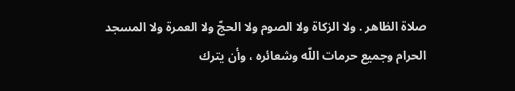صلاة الظاهر . ولا الزكاة ولا الصوم ولا الحجّ ولا العمرة ولا المسجد الحرام وجميع حرمات اللّه وشعائره ، وأن يترك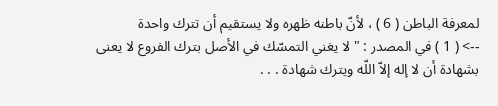لمعرفة الباطن ( 6 ) ، لأنّ باطنه ظهره ولا يستقيم أن تترك واحدة
--> ( 1 ) في المصدر : " لا يغني التمسّك في الأصل بترك الفروع لا يعنى بشهادة أن لا إله إلاّ اللّه ويترك شهادة . . .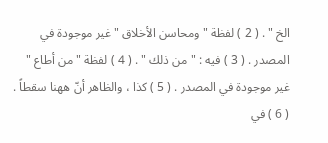الخ " . ( 2 ) لفظة " ومحاسن الأخلاق " غير موجودة في المصدر . ( 3 ) فيه : " من ذلك " . ( 4 ) لفظة " من أطاع " غير موجودة في المصدر . ( 5 ) كذا ، والظاهر أنّ ههنا سقطاً . ( 6 ) في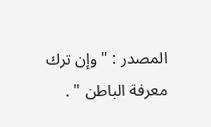المصدر : " وإن ترك معرفة الباطن " .